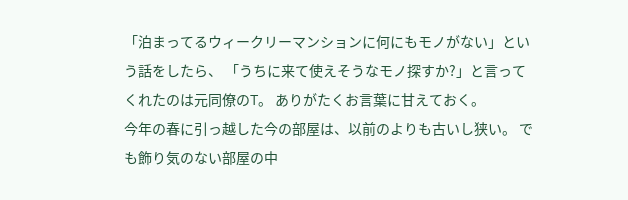「泊まってるウィークリーマンションに何にもモノがない」という話をしたら、 「うちに来て使えそうなモノ探すか?」と言ってくれたのは元同僚のT。 ありがたくお言葉に甘えておく。
今年の春に引っ越した今の部屋は、以前のよりも古いし狭い。 でも飾り気のない部屋の中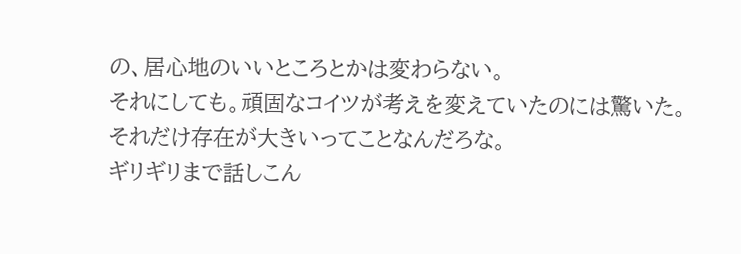の、居心地のいいところとかは変わらない。
それにしても。頑固なコイツが考えを変えていたのには驚いた。 それだけ存在が大きいってことなんだろな。
ギリギリまで話しこん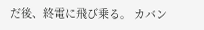だ後、終電に飛び乗る。 カバン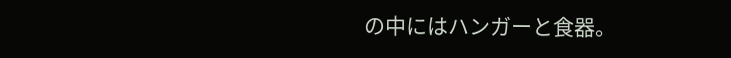の中にはハンガーと食器。